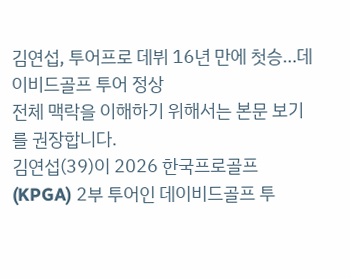김연섭, 투어프로 데뷔 16년 만에 첫승…데이비드골프 투어 정상
전체 맥락을 이해하기 위해서는 본문 보기를 권장합니다.
김연섭(39)이 2026 한국프로골프(KPGA) 2부 투어인 데이비드골프 투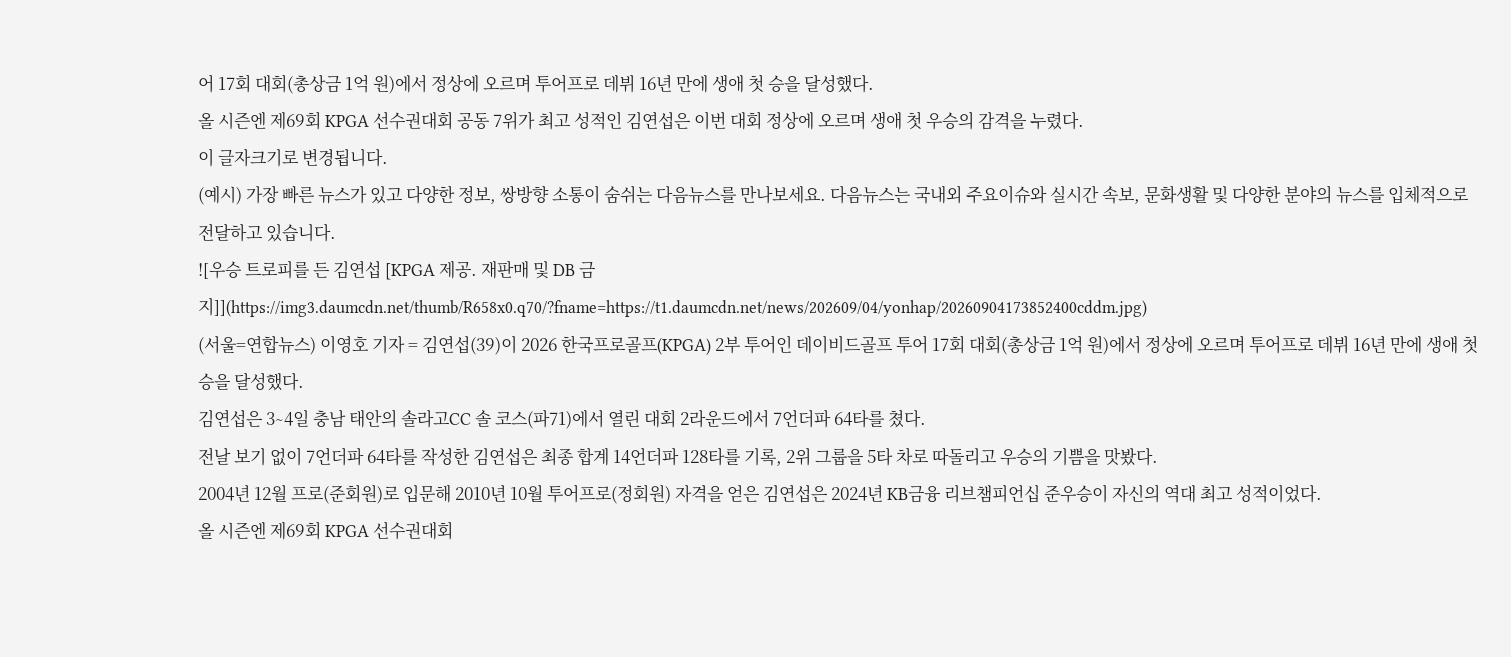어 17회 대회(총상금 1억 원)에서 정상에 오르며 투어프로 데뷔 16년 만에 생애 첫 승을 달성했다.
올 시즌엔 제69회 KPGA 선수권대회 공동 7위가 최고 성적인 김연섭은 이번 대회 정상에 오르며 생애 첫 우승의 감격을 누렸다.
이 글자크기로 변경됩니다.
(예시) 가장 빠른 뉴스가 있고 다양한 정보, 쌍방향 소통이 숨쉬는 다음뉴스를 만나보세요. 다음뉴스는 국내외 주요이슈와 실시간 속보, 문화생활 및 다양한 분야의 뉴스를 입체적으로 전달하고 있습니다.
![우승 트로피를 든 김연섭 [KPGA 제공. 재판매 및 DB 금지]](https://img3.daumcdn.net/thumb/R658x0.q70/?fname=https://t1.daumcdn.net/news/202609/04/yonhap/20260904173852400cddm.jpg)
(서울=연합뉴스) 이영호 기자 = 김연섭(39)이 2026 한국프로골프(KPGA) 2부 투어인 데이비드골프 투어 17회 대회(총상금 1억 원)에서 정상에 오르며 투어프로 데뷔 16년 만에 생애 첫 승을 달성했다.
김연섭은 3∼4일 충남 태안의 솔라고CC 솔 코스(파71)에서 열린 대회 2라운드에서 7언더파 64타를 쳤다.
전날 보기 없이 7언더파 64타를 작성한 김연섭은 최종 합계 14언더파 128타를 기록, 2위 그룹을 5타 차로 따돌리고 우승의 기쁨을 맛봤다.
2004년 12월 프로(준회원)로 입문해 2010년 10월 투어프로(정회원) 자격을 얻은 김연섭은 2024년 KB금융 리브챔피언십 준우승이 자신의 역대 최고 성적이었다.
올 시즌엔 제69회 KPGA 선수권대회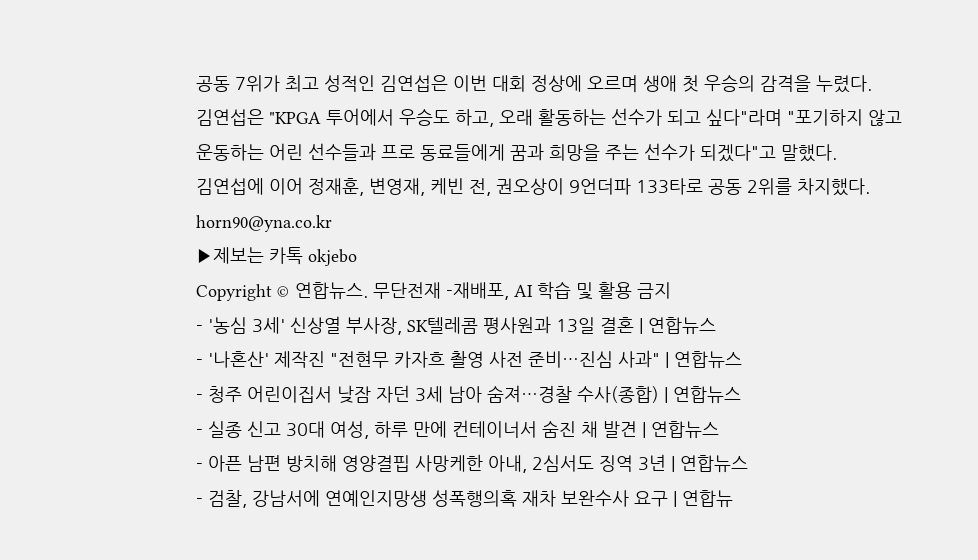공동 7위가 최고 성적인 김연섭은 이번 대회 정상에 오르며 생애 첫 우승의 감격을 누렸다.
김연섭은 "KPGA 투어에서 우승도 하고, 오래 활동하는 선수가 되고 싶다"라며 "포기하지 않고 운동하는 어린 선수들과 프로 동료들에게 꿈과 희망을 주는 선수가 되겠다"고 말했다.
김연섭에 이어 정재훈, 변영재, 케빈 전, 권오상이 9언더파 133타로 공동 2위를 차지했다.
horn90@yna.co.kr
▶제보는 카톡 okjebo
Copyright © 연합뉴스. 무단전재 -재배포, AI 학습 및 활용 금지
- '농심 3세' 신상열 부사장, SK텔레콤 평사원과 13일 결혼 | 연합뉴스
- '나혼산' 제작진 "전현무 카자흐 촬영 사전 준비…진심 사과" | 연합뉴스
- 청주 어린이집서 낮잠 자던 3세 남아 숨져…경찰 수사(종합) | 연합뉴스
- 실종 신고 30대 여성, 하루 만에 컨테이너서 숨진 채 발견 | 연합뉴스
- 아픈 남편 방치해 영양결핍 사망케한 아내, 2심서도 징역 3년 | 연합뉴스
- 검찰, 강남서에 연예인지망생 성폭행의혹 재차 보완수사 요구 | 연합뉴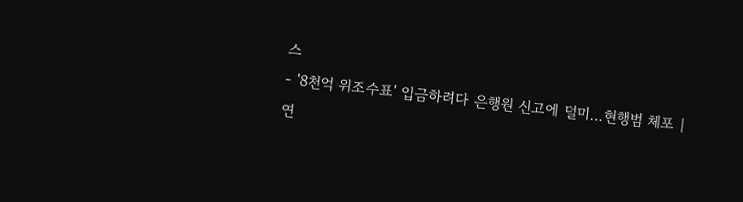스
- '8천억 위조수표' 입금하려다 은행원 신고에 덜미…현행범 체포 | 연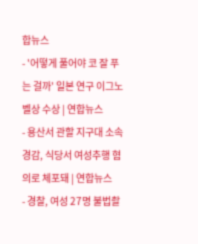합뉴스
- '어떻게 풀어야 코 잘 푸는 걸까' 일본 연구 이그노벨상 수상 | 연합뉴스
- 용산서 관할 지구대 소속 경감, 식당서 여성추행 혐의로 체포돼 | 연합뉴스
- 경찰, 여성 27명 불법촬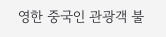영한 중국인 관광객 불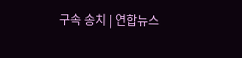구속 송치 | 연합뉴스